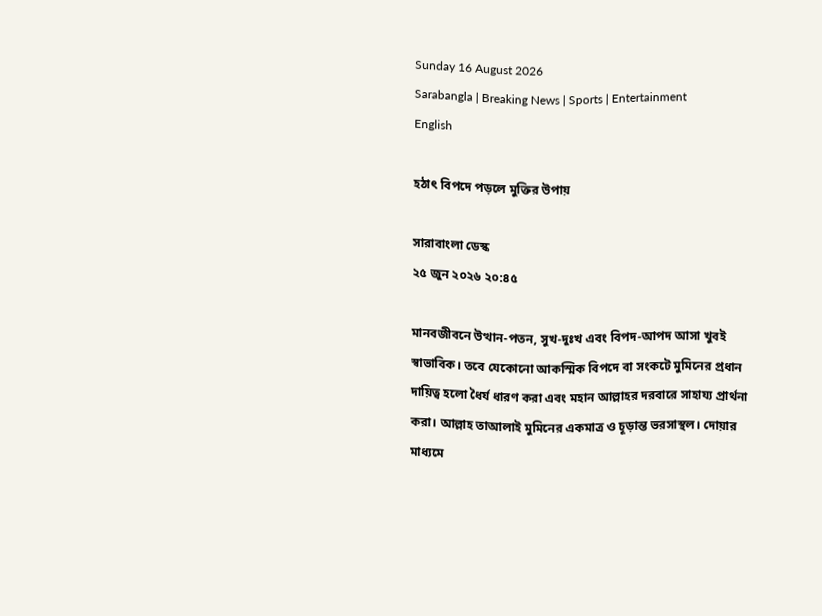Sunday 16 August 2026
Sarabangla | Breaking News | Sports | Entertainment
English

হঠাৎ বিপদে পড়লে মুক্তির উপায়

সারাবাংলা ডেস্ক
২৫ জুন ২০২৬ ২০:৪৫

মানবজীবনে উত্থান-পতন, সুখ-দুঃখ এবং বিপদ-আপদ আসা খুবই স্বাভাবিক। তবে যেকোনো আকস্মিক বিপদে বা সংকটে মুমিনের প্রধান দায়িত্ব হলো ধৈর্য ধারণ করা এবং মহান আল্লাহর দরবারে সাহায্য প্রার্থনা করা। আল্লাহ তাআলাই মুমিনের একমাত্র ও চূড়ান্ত ভরসাস্থল। দোয়ার মাধ্যমে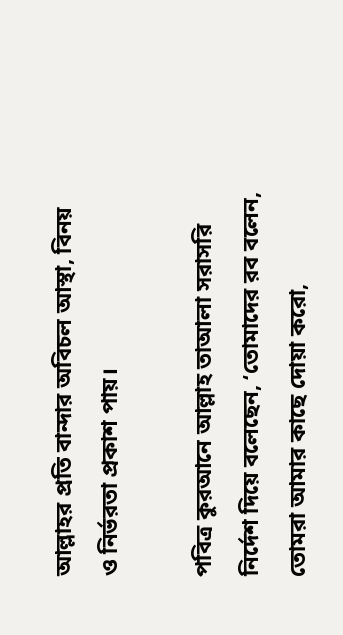আল্লাহর প্রতি বান্দার অবিচল আস্থা, বিনয় ও নির্ভরতা প্রকাশ পায়।

পবিত্র কুরআনে আল্লাহ তাআলা সরাসরি নির্দেশ দিয়ে বলেছেন, ‘তোমাদের রব বলেন, তোমরা আমার কাছে দোয়া করো,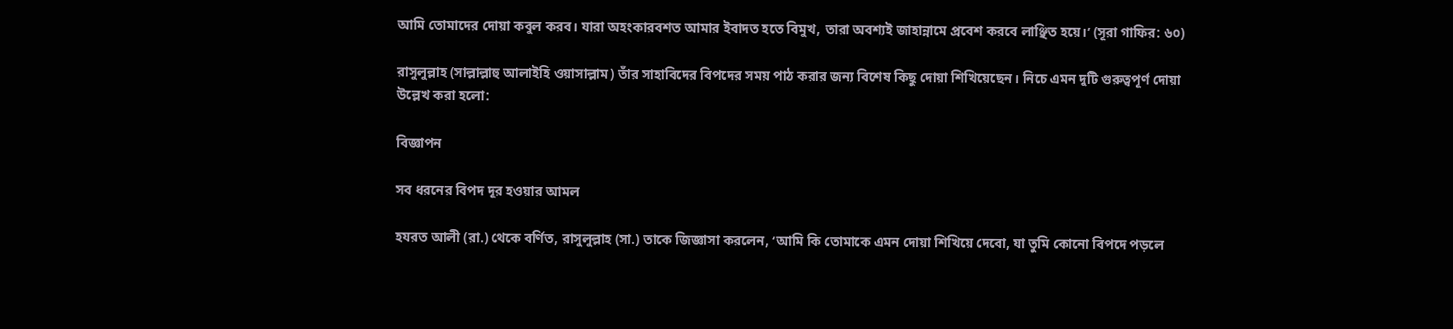আমি তোমাদের দোয়া কবুল করব। যারা অহংকারবশত আমার ইবাদত হতে বিমুখ, তারা অবশ্যই জাহান্নামে প্রবেশ করবে লাঞ্ছিত হয়ে।’ (সূরা গাফির: ৬০)

রাসুলুল্লাহ (সাল্লাল্লাহু আলাইহি ওয়াসাল্লাম) তাঁর সাহাবিদের বিপদের সময় পাঠ করার জন্য বিশেষ কিছু দোয়া শিখিয়েছেন। নিচে এমন দুটি গুরুত্বপূর্ণ দোয়া উল্লেখ করা হলো:

বিজ্ঞাপন

সব ধরনের বিপদ দূর হওয়ার আমল

হযরত আলী (রা.) থেকে বর্ণিত, রাসুলুল্লাহ (সা.) তাকে জিজ্ঞাসা করলেন, ‘আমি কি তোমাকে এমন দোয়া শিখিয়ে দেবো, যা তুমি কোনো বিপদে পড়লে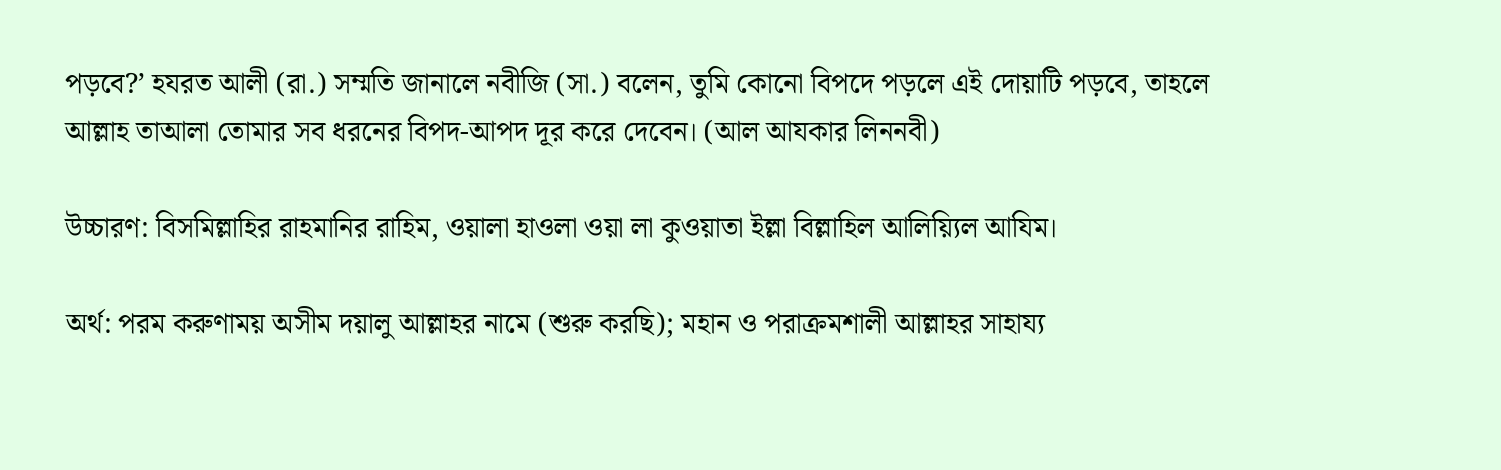পড়বে?’ হযরত আলী (রা.) সম্মতি জানালে নবীজি (সা.) বলেন, তুমি কোনো বিপদে পড়লে এই দোয়াটি পড়বে, তাহলে আল্লাহ তাআলা তোমার সব ধরনের বিপদ-আপদ দূর করে দেবেন। (আল আযকার লিননবী)

উচ্চারণ: বিসমিল্লাহির রাহমানির রাহিম, ওয়ালা হাওলা ওয়া লা কুওয়াতা ইল্লা বিল্লাহিল আলিয়্যিল আযিম।

অর্থ: পরম করুণাময় অসীম দয়ালু আল্লাহর নামে (শুরু করছি); মহান ও পরাক্রমশালী আল্লাহর সাহায্য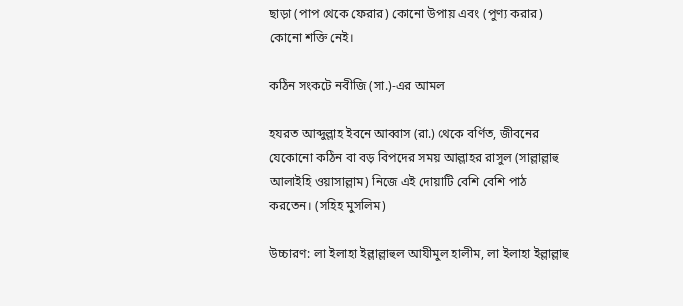ছাড়া (পাপ থেকে ফেরার) কোনো উপায় এবং (পুণ্য করার) কোনো শক্তি নেই।

কঠিন সংকটে নবীজি (সা.)-এর আমল

হযরত আব্দুল্লাহ ইবনে আব্বাস (রা.) থেকে বর্ণিত, জীবনের যেকোনো কঠিন বা বড় বিপদের সময় আল্লাহর রাসুল (সাল্লাল্লাহু আলাইহি ওয়াসাল্লাম) নিজে এই দোয়াটি বেশি বেশি পাঠ করতেন। (সহিহ মুসলিম)

উচ্চারণ: লা ইলাহা ইল্লাল্লাহুল আযীমুল হালীম, লা ইলাহা ইল্লাল্লাহু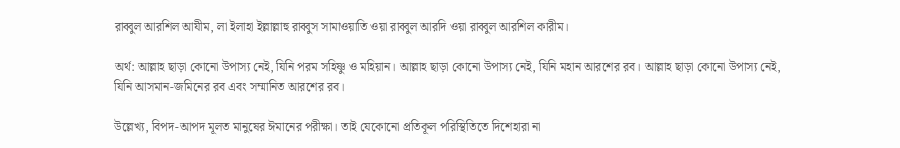রাব্বুল আরশিল আযীম, লা ইলাহা ইল্লাল্লাহু রাব্বুস সামাওয়াতি ওয়া রাব্বুল আরদি ওয়া রাব্বুল আরশিল কারীম।

অর্থ: আল্লাহ ছাড়া কোনো উপাস্য নেই, যিনি পরম সহিষ্ণু ও মহিয়ান। আল্লাহ ছাড়া কোনো উপাস্য নেই, যিনি মহান আরশের রব। আল্লাহ ছাড়া কোনো উপাস্য নেই, যিনি আসমান-জমিনের রব এবং সম্মানিত আরশের রব।

উল্লেখ্য, বিপদ-আপদ মূলত মানুষের ঈমানের পরীক্ষা। তাই যেকোনো প্রতিকূল পরিস্থিতিতে দিশেহারা না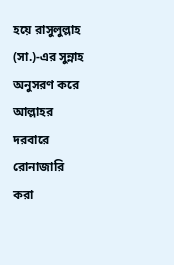হয়ে রাসুলুল্লাহ (সা.)-এর সুন্নাহ অনুসরণ করে আল্লাহর দরবারে রোনাজারি করা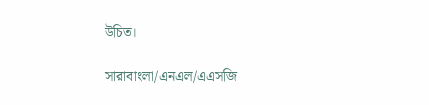উচিত।

সারাবাংলা/এনএল/এএসজি